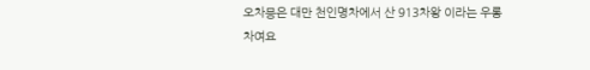오차믕은 대만 천인명차에서 산 913차왕 이라는 우롱차여요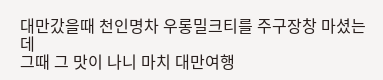대만갔을때 천인명차 우롱밀크티를 주구장창 마셨는데
그때 그 맛이 나니 마치 대만여행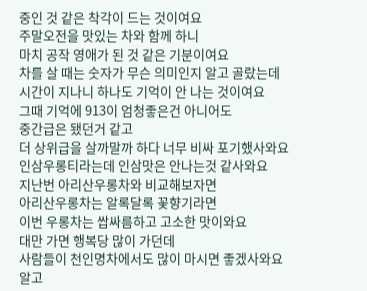중인 것 같은 착각이 드는 것이여요
주말오전을 맛있는 차와 함께 하니
마치 공작 영애가 된 것 같은 기분이여요
차를 살 때는 숫자가 무슨 의미인지 알고 골랐는데
시간이 지나니 하나도 기억이 안 나는 것이여요
그때 기억에 913이 엄청좋은건 아니어도
중간급은 됐던거 같고
더 상위급을 살까말까 하다 너무 비싸 포기했사와요
인삼우롱티라는데 인삼맛은 안나는것 같사와요
지난번 아리산우롱차와 비교해보자면
아리산우롱차는 알록달록 꽃향기라면
이번 우롱차는 쌉싸름하고 고소한 맛이와요
대만 가면 행복당 많이 가던데
사람들이 천인명차에서도 많이 마시면 좋겠사와요
알고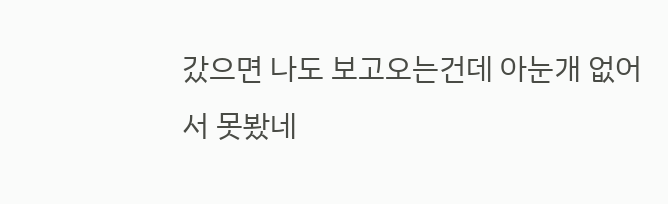갔으면 나도 보고오는건데 아눈개 없어서 못봤네